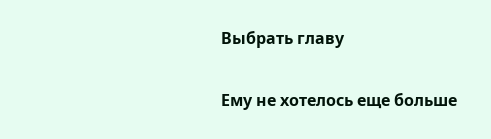Выбрать главу

Ему не хотелось еще больше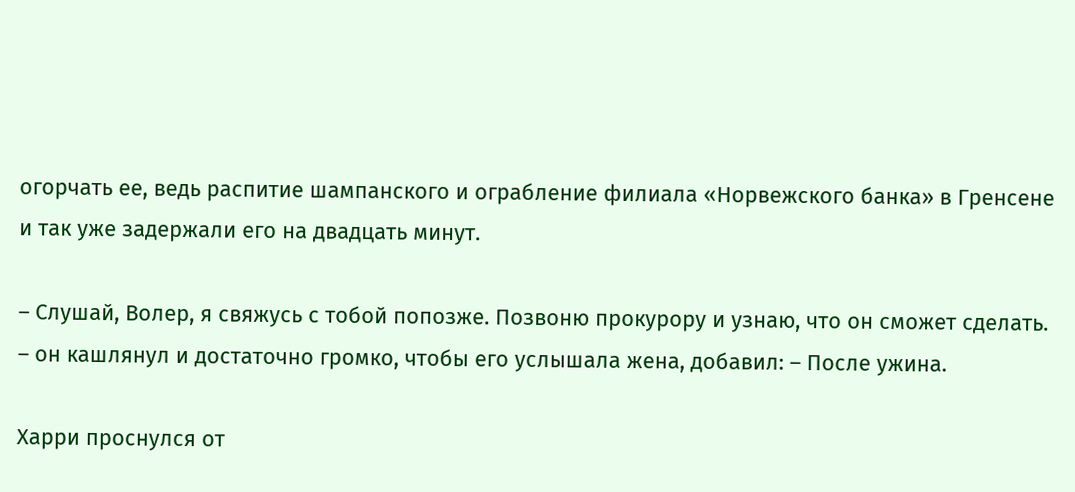огорчать ее, ведь распитие шампанского и ограбление филиала «Норвежского банка» в Гренсене и так уже задержали его на двадцать минут.

– Слушай, Волер, я свяжусь с тобой попозже. Позвоню прокурору и узнаю, что он сможет сделать. – он кашлянул и достаточно громко, чтобы его услышала жена, добавил: – После ужина.

Харри проснулся от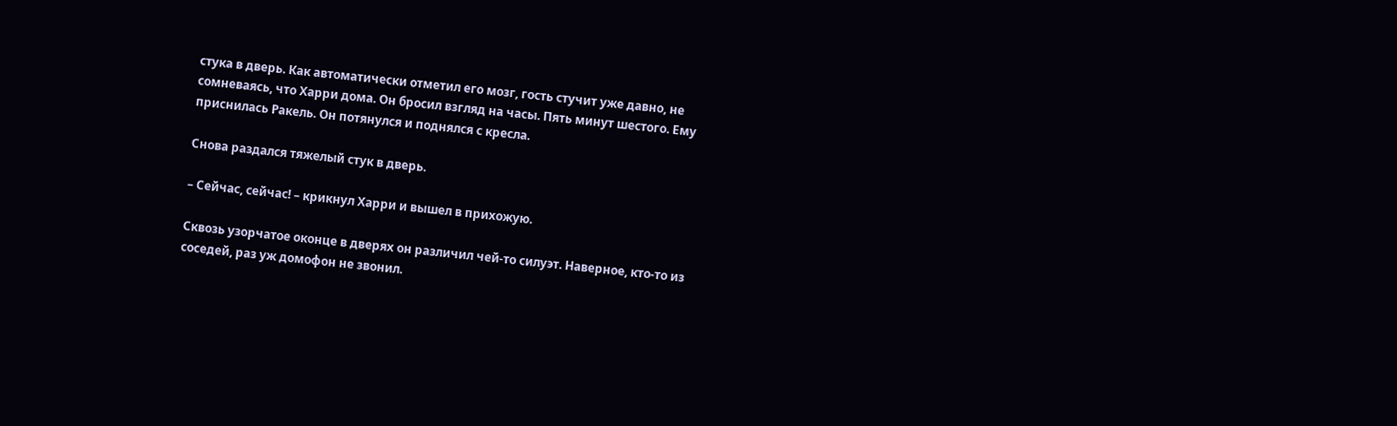стука в дверь. Как автоматически отметил его мозг, гость стучит уже давно, не сомневаясь, что Харри дома. Он бросил взгляд на часы. Пять минут шестого. Ему приснилась Ракель. Он потянулся и поднялся с кресла.

Снова раздался тяжелый стук в дверь.

– Сейчас, сейчас! – крикнул Харри и вышел в прихожую.

Сквозь узорчатое оконце в дверях он различил чей-то силуэт. Наверное, кто-то из соседей, раз уж домофон не звонил.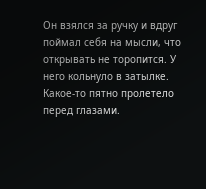Он взялся за ручку и вдруг поймал себя на мысли, что открывать не торопится. У него кольнуло в затылке. Какое-то пятно пролетело перед глазами.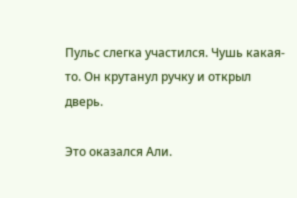Пульс слегка участился. Чушь какая-то. Он крутанул ручку и открыл дверь.

Это оказался Али.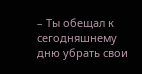– Ты обещал к сегодняшнему дню убрать свои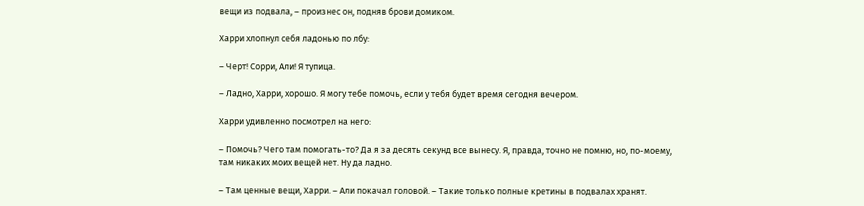вещи из подвала, – произнес он, подняв брови домиком.

Харри хлопнул себя ладонью по лбу:

– Черт! Сорри, Али! Я тупица.

– Ладно, Харри, хорошо. Я могу тебе помочь, если у тебя будет время сегодня вечером.

Харри удивленно посмотрел на него:

– Помочь? Чего там помогать-то? Да я за десять секунд все вынесу. Я, правда, точно не помню, но, по-моему, там никаких моих вещей нет. Ну да ладно.

– Там ценные вещи, Харри. – Али покачал головой. – Такие только полные кретины в подвалах хранят.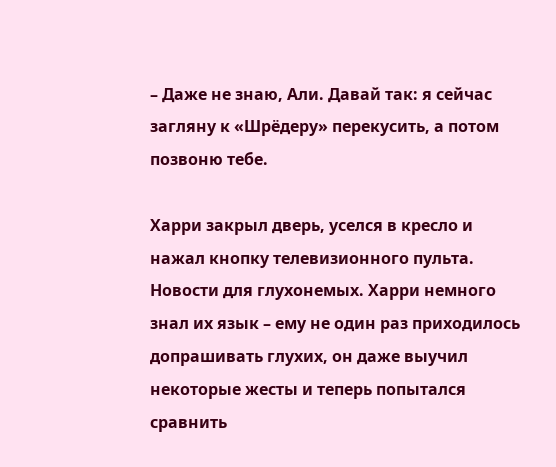– Даже не знаю, Али. Давай так: я сейчас загляну к «Шрёдеру» перекусить, а потом позвоню тебе.

Харри закрыл дверь, уселся в кресло и нажал кнопку телевизионного пульта. Новости для глухонемых. Харри немного знал их язык – ему не один раз приходилось допрашивать глухих, он даже выучил некоторые жесты и теперь попытался сравнить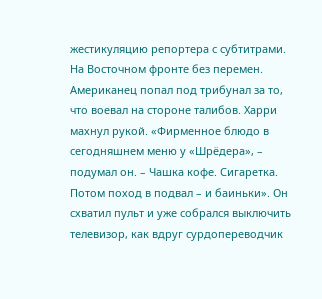жестикуляцию репортера с субтитрами. На Восточном фронте без перемен. Американец попал под трибунал за то, что воевал на стороне талибов. Харри махнул рукой. «Фирменное блюдо в сегодняшнем меню у «Шрёдера», – подумал он. – Чашка кофе. Сигаретка. Потом поход в подвал – и баиньки». Он схватил пульт и уже собрался выключить телевизор, как вдруг сурдопереводчик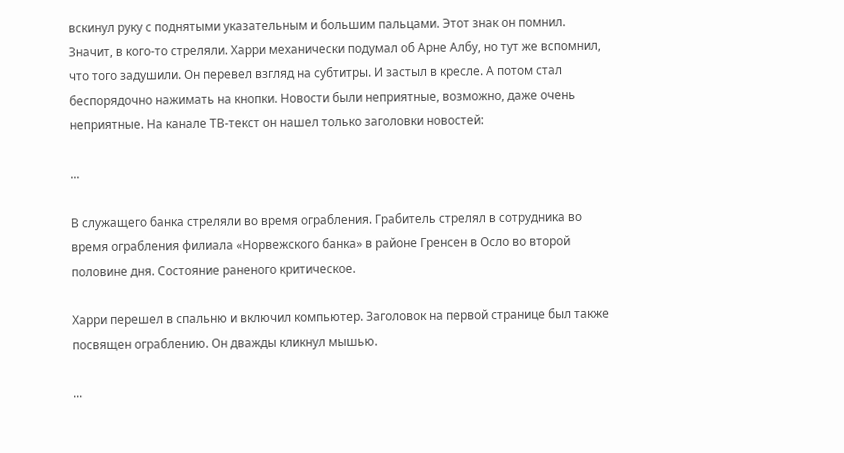вскинул руку с поднятыми указательным и большим пальцами. Этот знак он помнил. Значит, в кого-то стреляли. Харри механически подумал об Арне Албу, но тут же вспомнил, что того задушили. Он перевел взгляд на субтитры. И застыл в кресле. А потом стал беспорядочно нажимать на кнопки. Новости были неприятные, возможно, даже очень неприятные. На канале ТВ-текст он нашел только заголовки новостей:

...

В служащего банка стреляли во время ограбления. Грабитель стрелял в сотрудника во время ограбления филиала «Норвежского банка» в районе Гренсен в Осло во второй половине дня. Состояние раненого критическое.

Харри перешел в спальню и включил компьютер. Заголовок на первой странице был также посвящен ограблению. Он дважды кликнул мышью.

...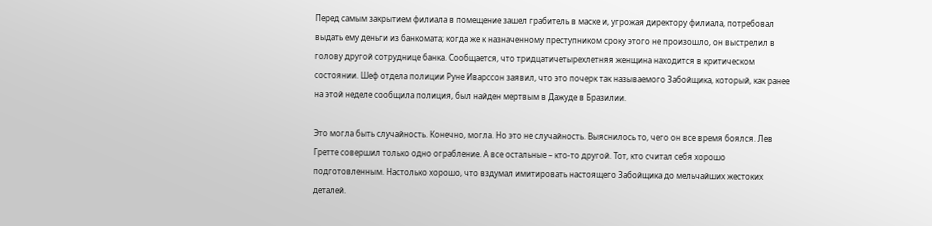Перед самым закрытием филиала в помещение зашел грабитель в маске и, угрожая директору филиала, потребовал выдать ему деньги из банкомата; когда же к назначенному преступником сроку этого не произошло, он выстрелил в голову другой сотруднице банка. Сообщается, что тридцатичетырехлетняя женщина находится в критическом состоянии. Шеф отдела полиции Руне Иварссон заявил, что это почерк так называемого Забойщика, который, как ранее на этой неделе сообщила полиция, был найден мертвым в Дажуде в Бразилии.

Это могла быть случайность. Конечно, могла. Но это не случайность. Выяснилось то, чего он все время боялся. Лев Гретте совершил только одно ограбление. А все остальные – кто-то другой. Тот, кто считал себя хорошо подготовленным. Настолько хорошо, что вздумал имитировать настоящего Забойщика до мельчайших жестоких деталей.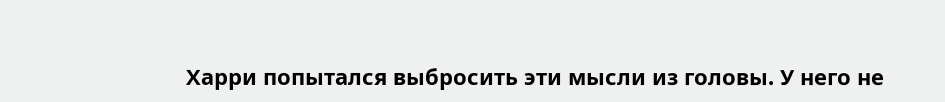Харри попытался выбросить эти мысли из головы. У него не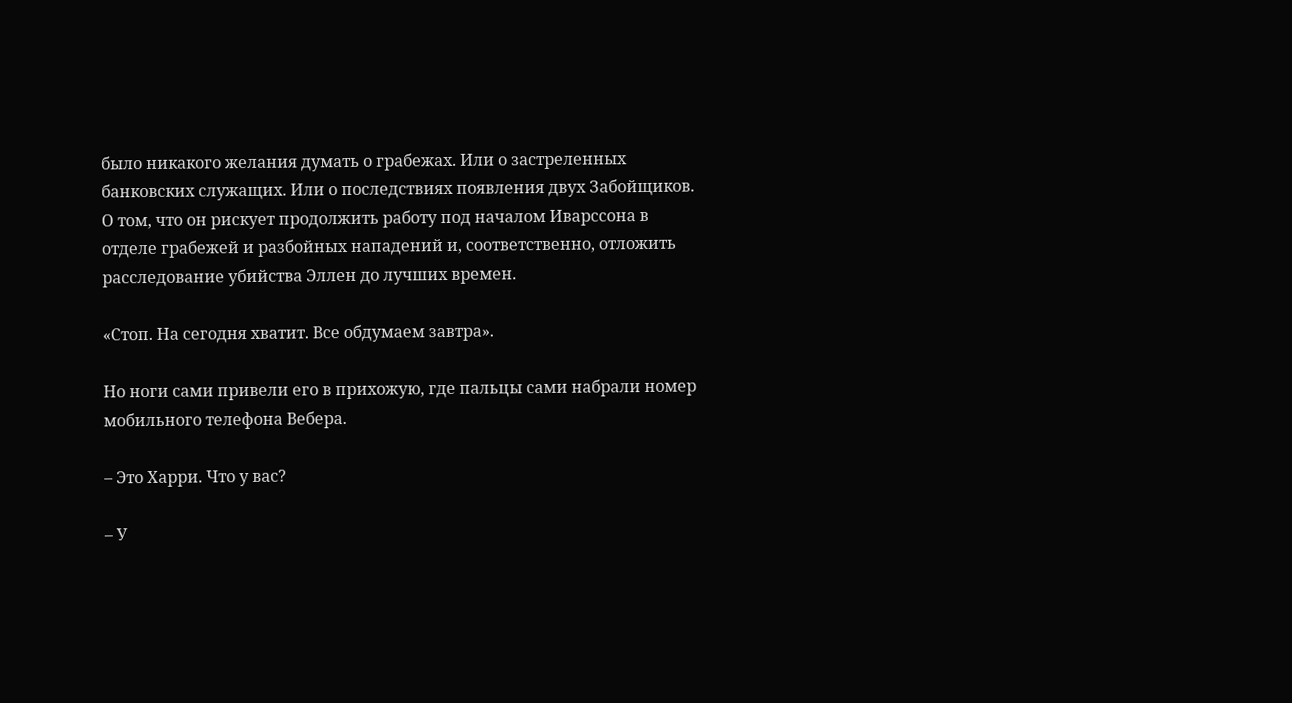было никакого желания думать о грабежах. Или о застреленных банковских служащих. Или о последствиях появления двух Забойщиков. О том, что он рискует продолжить работу под началом Иварссона в отделе грабежей и разбойных нападений и, соответственно, отложить расследование убийства Эллен до лучших времен.

«Стоп. На сегодня хватит. Все обдумаем завтра».

Но ноги сами привели его в прихожую, где пальцы сами набрали номер мобильного телефона Вебера.

– Это Харри. Что у вас?

– У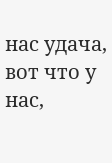нас удача, вот что у нас,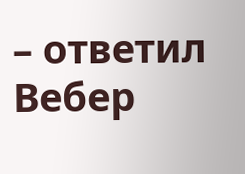– ответил Вебер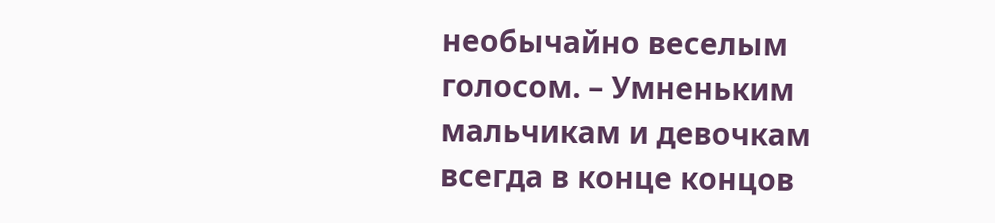необычайно веселым голосом. – Умненьким мальчикам и девочкам всегда в конце концов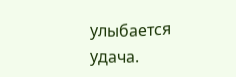улыбается удача.